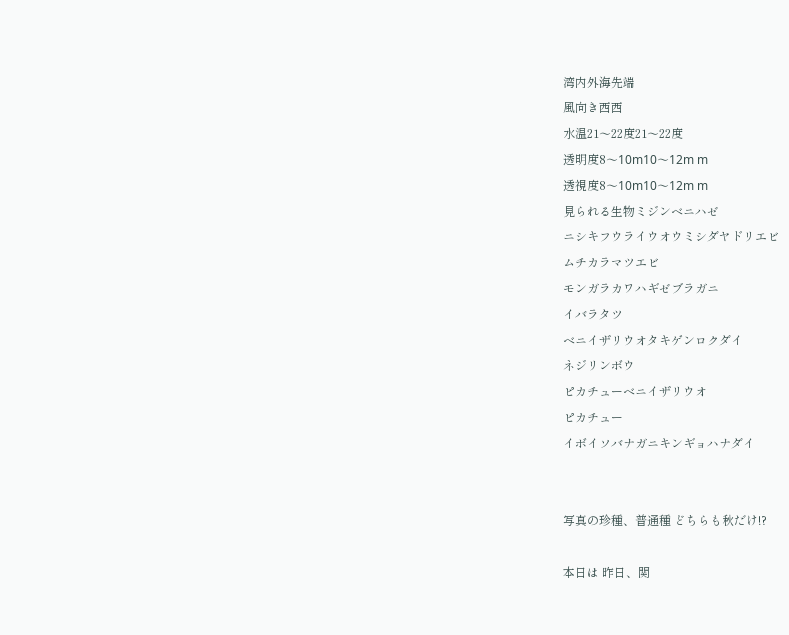湾内外海先端
風向き西西
水温21〜22度21〜22度
透明度8〜10m10〜12m m
透視度8〜10m10〜12m m
見られる生物ミジンベニハゼ
ニシキフウライウオウミシダヤドリエビ
ムチカラマツエビ
モンガラカワハギゼブラガニ
イバラタツ
ベニイザリウオタキゲンロクダイ
ネジリンボウ
ピカチューベニイザリウオ
ピカチュー
イボイソバナガニキンギョハナダイ


写真の珍種、普通種 どちらも秋だけ!?

本日は 昨日、関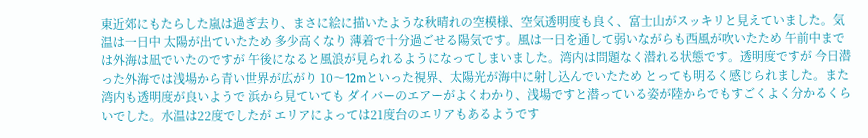東近郊にもたらした嵐は過ぎ去り、まさに絵に描いたような秋晴れの空模様、空気透明度も良く、富士山がスッキリと見えていました。気温は一日中 太陽が出ていたため 多少高くなり 薄着で十分過ごせる陽気です。風は一日を通して弱いながらも西風が吹いたため 午前中までは外海は凪でいたのですが 午後になると風浪が見られるようになってしまいました。湾内は問題なく潜れる状態です。透明度ですが 今日潜った外海では浅場から青い世界が広がり 10〜12mといった視界、太陽光が海中に射し込んでいたため とっても明るく感じられました。また 湾内も透明度が良いようで 浜から見ていても ダイバーのエアーがよくわかり、浅場ですと潜っている姿が陸からでもすごくよく分かるくらいでした。水温は22度でしたが エリアによっては21度台のエリアもあるようです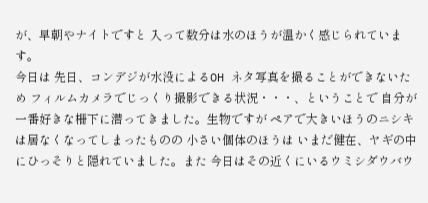が、早朝やナイトですと 入って数分は水のほうが温かく感じられています。
今日は 先日、コンデジが水没によるOH ネタ写真を撮ることができないため フィルムカメラでじっくり撮影できる状況・・・、ということで 自分が一番好きな柵下に潜ってきました。生物ですが ペアで大きいほうのニシキは居なくなってしまったものの 小さい個体のほうは いまだ健在、ヤギの中にひっそりと隠れていました。また 今日はその近くにいるウミシダウバウ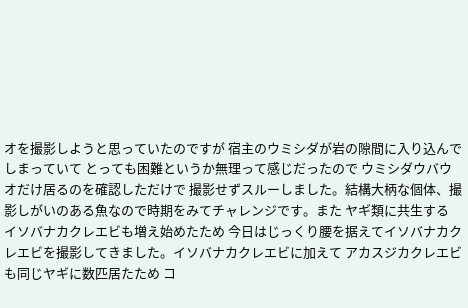オを撮影しようと思っていたのですが 宿主のウミシダが岩の隙間に入り込んでしまっていて とっても困難というか無理って感じだったので ウミシダウバウオだけ居るのを確認しただけで 撮影せずスルーしました。結構大柄な個体、撮影しがいのある魚なので時期をみてチャレンジです。また ヤギ類に共生する イソバナカクレエビも増え始めたため 今日はじっくり腰を据えてイソバナカクレエビを撮影してきました。イソバナカクレエビに加えて アカスジカクレエビも同じヤギに数匹居たため コ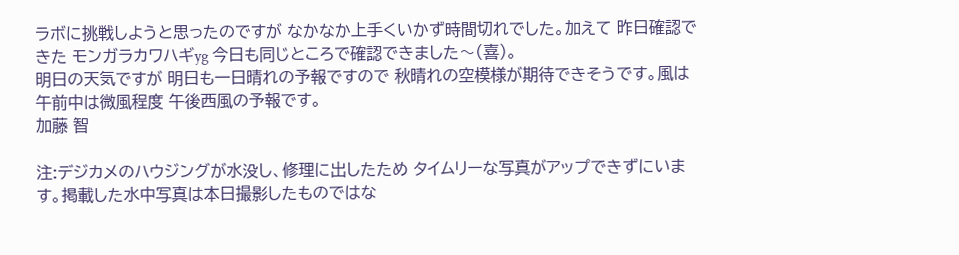ラボに挑戦しようと思ったのですが なかなか上手くいかず時間切れでした。加えて 昨日確認できた モンガラカワハギyg 今日も同じところで確認できました〜(喜)。
明日の天気ですが 明日も一日晴れの予報ですので 秋晴れの空模様が期待できそうです。風は午前中は微風程度 午後西風の予報です。
加藤 智

注:デジカメのハウジングが水没し、修理に出したため タイムリーな写真がアップできずにいます。掲載した水中写真は本日撮影したものではな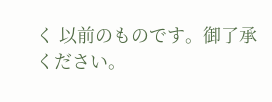く 以前のものです。御了承ください。